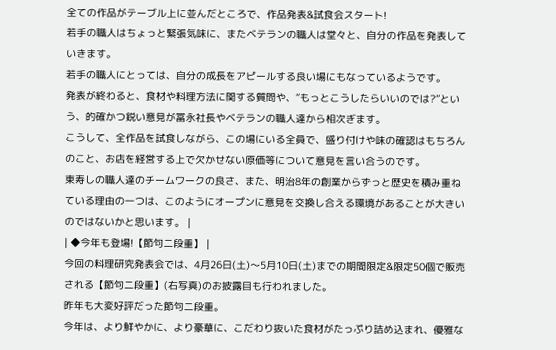全ての作品がテーブル上に並んだところで、作品発表&試食会スタート!
若手の職人はちょっと緊張気味に、またベテランの職人は堂々と、自分の作品を発表していきます。
若手の職人にとっては、自分の成長をアピールする良い場にもなっているようです。
発表が終わると、食材や料理方法に関する質問や、“もっとこうしたらいいのでは?”という、的確かつ鋭い意見が冨永社長やベテランの職人達から相次ぎます。
こうして、全作品を試食しながら、この場にいる全員で、盛り付けや味の確認はもちろんのこと、お店を経営する上で欠かせない原価等について意見を言い合うのです。
東寿しの職人達のチームワークの良さ、また、明治8年の創業からずっと歴史を積み重ねている理由の一つは、このようにオープンに意見を交換し合える環境があることが大きいのではないかと思います。 |
| ◆今年も登場!【節句二段重】 |
今回の料理研究発表会では、4月26日(土)〜5月10日(土)までの期間限定&限定50個で販売される【節句二段重】(右写真)のお披露目も行われました。
昨年も大変好評だった節句二段重。
今年は、より鮮やかに、より豪華に、こだわり抜いた食材がたっぷり詰め込まれ、優雅な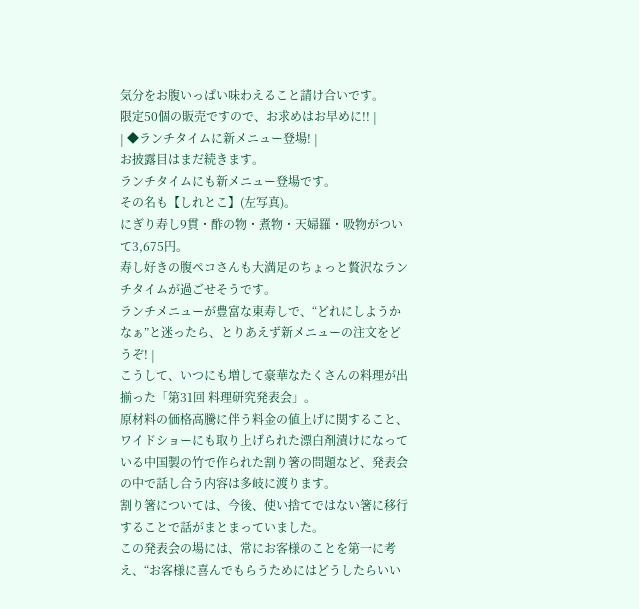気分をお腹いっぱい味わえること請け合いです。
限定50個の販売ですので、お求めはお早めに!! |
| ◆ランチタイムに新メニュー登場! |
お披露目はまだ続きます。
ランチタイムにも新メニュー登場です。
その名も【しれとこ】(左写真)。
にぎり寿し9貫・酢の物・煮物・天婦羅・吸物がついて3,675円。
寿し好きの腹ペコさんも大満足のちょっと贅沢なランチタイムが過ごせそうです。
ランチメニューが豊富な東寿しで、“どれにしようかなぁ”と迷ったら、とりあえず新メニューの注文をどうぞ! |
こうして、いつにも増して豪華なたくさんの料理が出揃った「第31回 料理研究発表会」。
原材料の価格高騰に伴う料金の値上げに関すること、ワイドショーにも取り上げられた漂白剤漬けになっている中国製の竹で作られた割り箸の問題など、発表会の中で話し合う内容は多岐に渡ります。
割り箸については、今後、使い捨てではない箸に移行することで話がまとまっていました。
この発表会の場には、常にお客様のことを第一に考え、“お客様に喜んでもらうためにはどうしたらいい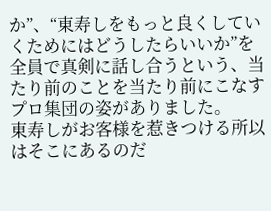か”、“東寿しをもっと良くしていくためにはどうしたらいいか”を全員で真剣に話し合うという、当たり前のことを当たり前にこなすプロ集団の姿がありました。
東寿しがお客様を惹きつける所以はそこにあるのだ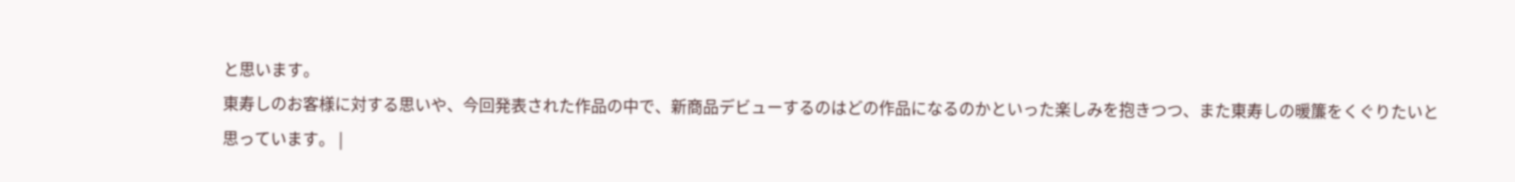と思います。
東寿しのお客様に対する思いや、今回発表された作品の中で、新商品デビューするのはどの作品になるのかといった楽しみを抱きつつ、また東寿しの暖簾をくぐりたいと思っています。 |